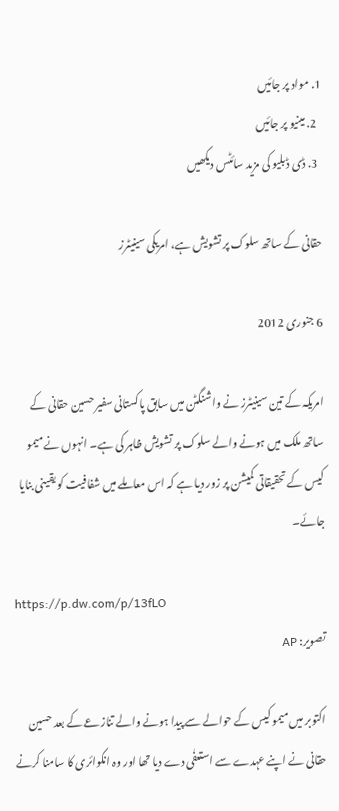1. مواد پر جائیں
  2. مینیو پر جائیں
  3. ڈی ڈبلیو کی مزید سائٹس دیکھیں

حقانی کے ساتھ سلوک پر تشویش ہے، امریکی سینیٹرز

6 جنوری 2012

امریکہ کے تین سینیٹرز نے واشنگٹن میں سابق پاکستانی سفیر حسین حقانی کے ساتھ ملک میں ہونے والے سلوک پر تشویش ظاہر کی ہے۔ انہوں نے میمو کیس کے تحقیقاتی کمیشن پر زور دیا ہے کہ اس معاملے میں شفافیت کو یقینی بنایا جائے۔

https://p.dw.com/p/13fLO
تصویر: AP

اکتوبر میں میمو کیس کے حوالے سے پیدا ہونے والے تنازعے کے بعد حسین حقانی نے اپنے عہدے سے استعفٰی دے دیا تھا اور وہ انکوائری کا سامنا کرنے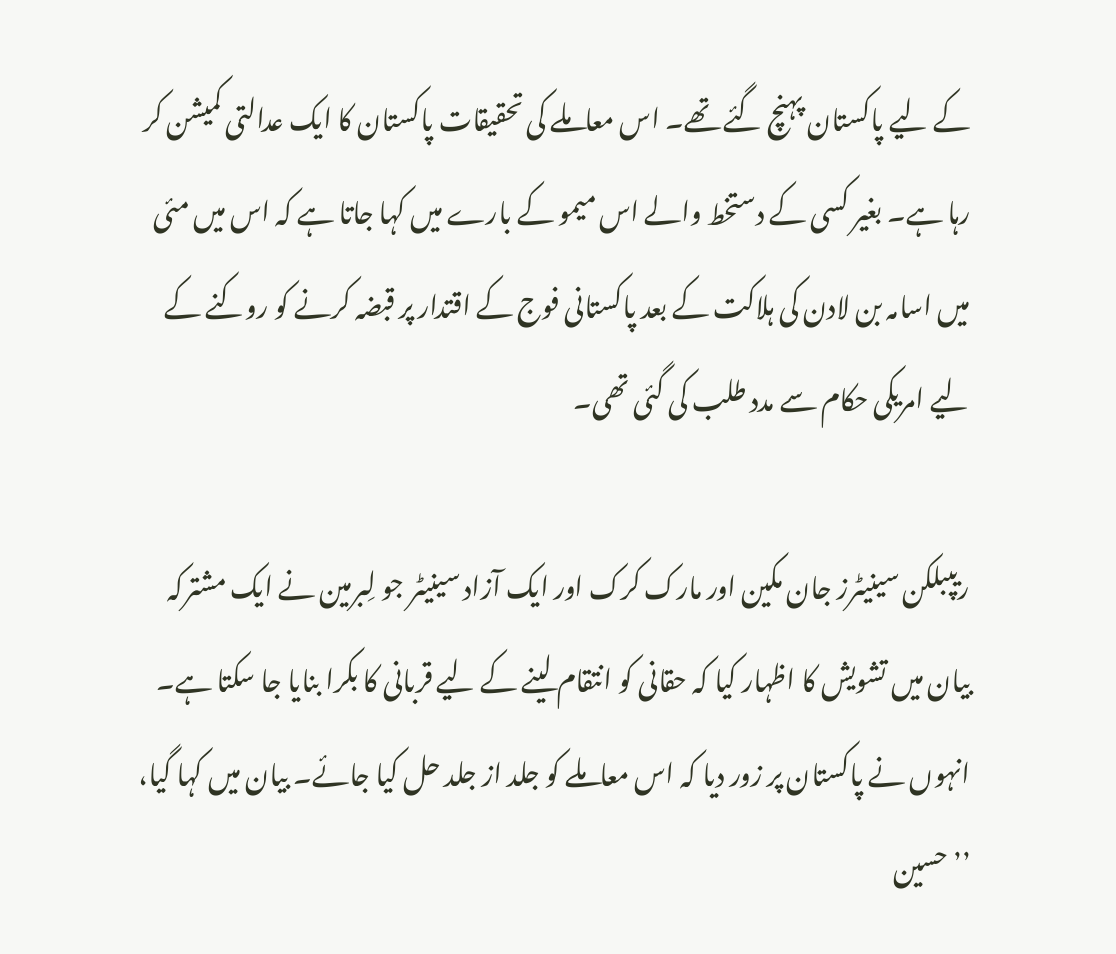کے لیے پاکستان پہنچ گئے تھے۔ اس معاملے کی تحقیقات پاکستان کا ایک عدالتی کمیشن کر رہا ہے۔ بغیر کسی کے دستخط والے اس میمو کے بارے میں کہا جاتا ہے کہ اس میں مئی میں اسامہ بن لادن کی ہلاکت کے بعد پاکستانی فوج کے اقتدار پر قبضہ کرنے کو روکنے کے لیے امریکی حکام سے مدد طلب کی گئی تھی۔

ریپبلکن سینیٹرز جان مکین اور مارک کرک اور ایک آزاد سینیٹر جو لِبرمین نے ایک مشترکہ بیان میں تشویش کا اظہار کیا کہ حقانی کو انتقام لینے کے لیے قربانی کا بکرا بنایا جا سکتا ہے۔ انہوں نے پاکستان پر زور دیا کہ اس معاملے کو جلد از جلد حل کیا جائے۔ بیان میں کہا گیا، ’’حسین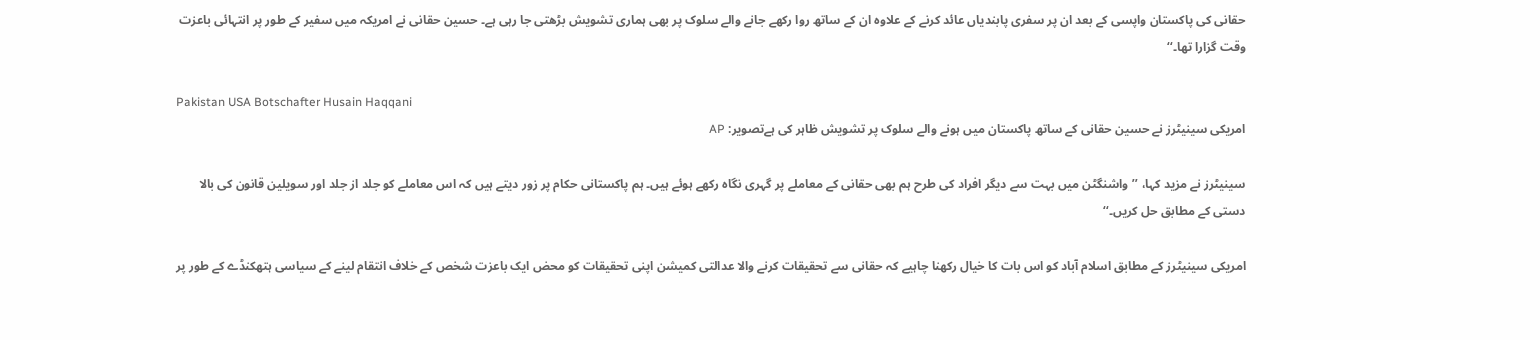حقانی کی پاکستان واپسی کے بعد ان پر سفری پابندیاں عائد کرنے کے علاوہ ان کے ساتھ روا رکھے جانے والے سلوک پر بھی ہماری تشویش بڑھتی جا رہی ہے۔ حسین حقانی نے امریکہ میں سفیر کے طور پر انتہائی باعزت وقت گزارا تھا۔‘‘

Pakistan USA Botschafter Husain Haqqani
امریکی سینیٹرز نے حسین حقانی کے ساتھ پاکستان میں ہونے والے سلوک پر تشویش ظاہر کی ہےتصویر: AP

سینیٹرز نے مزید کہا، ’’واشنگٹن میں بہت سے دیگر افراد کی طرح ہم بھی حقانی کے معاملے پر گہری نگاہ رکھے ہوئے ہیں۔ ہم پاکستانی حکام پر زور دیتے ہیں کہ اس معاملے کو جلد از جلد اور سویلین قانون کی بالا دستی کے مطابق حل کریں۔‘‘

امریکی سینیٹرز کے مطابق اسلام آباد کو اس بات کا خیال رکھنا چاہیے کہ حقانی سے تحقیقات کرنے والا عدالتی کمیشن اپنی تحقیقات کو محض ایک باعزت شخص کے خلاف انتقام لینے کے سیاسی ہتھکنڈے کے طور پر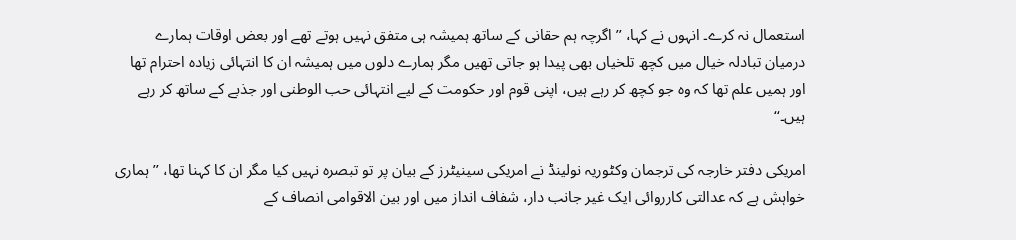استعمال نہ کرے۔ انہوں نے کہا، ’’اگرچہ ہم حقانی کے ساتھ ہمیشہ ہی متفق نہیں ہوتے تھے اور بعض اوقات ہمارے درمیان تبادلہ خیال میں کچھ تلخیاں بھی پیدا ہو جاتی تھیں مگر ہمارے دلوں میں ہمیشہ ان کا انتہائی زیادہ احترام تھا اور ہمیں علم تھا کہ وہ جو کچھ کر رہے ہیں، اپنی قوم اور حکومت کے لیے انتہائی حب الوطنی اور جذبے کے ساتھ کر رہے ہیں۔‘‘

امریکی دفتر خارجہ کی ترجمان وکٹوریہ نولینڈ نے امریکی سینیٹرز کے بیان پر تو تبصرہ نہیں کیا مگر ان کا کہنا تھا، ’’ہماری خواہش ہے کہ عدالتی کارروائی ایک غیر جانب دار، شفاف انداز میں اور بین الاقوامی انصاف کے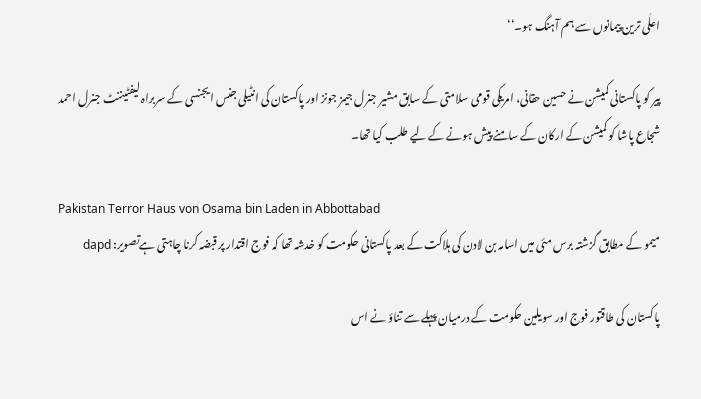اعلٰی ترین پیمانوں سے ہم آہنگ ہو۔‘‘

پیر کو پاکستانی کمیشن نے حسین حقانی، امریکی قومی سلامتی کے سابق مشیر جنرل جیمز جونز اور پاکستان کی انٹیلی جنس ایجنسی کے سربراہ لیفٹیننٹ جنرل احمد شجاع پاشا کو کمیشن کے ارکان کے سامنے پیش ہونے کے لیے طلب کیا تھا۔

Pakistan Terror Haus von Osama bin Laden in Abbottabad
میمو کے مطابق گزشتہ برس مئی میں اسامہ بن لادن کی ہلاکت کے بعد پاکستانی حکومت کو خدشہ تھا کہ فوج اقتدار پر قبضہ کرنا چاہتی ہےتصویر: dapd

پاکستان کی طاقتور فوج اور سویلین حکومت کے درمیان پہلے سے تناؤ نے اس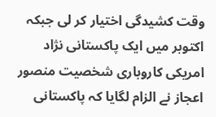وقت کشیدگی اختیار کر لی جبکہ اکتوبر میں ایک پاکستانی نژاد امریکی کاروباری شخصیت منصور اعجاز نے الزام لگایا کہ پاکستانی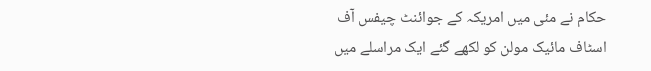حکام نے مئی میں امریکہ کے جوائنٹ چیفس آف اسٹاف مائیک مولن کو لکھے گئے ایک مراسلے میں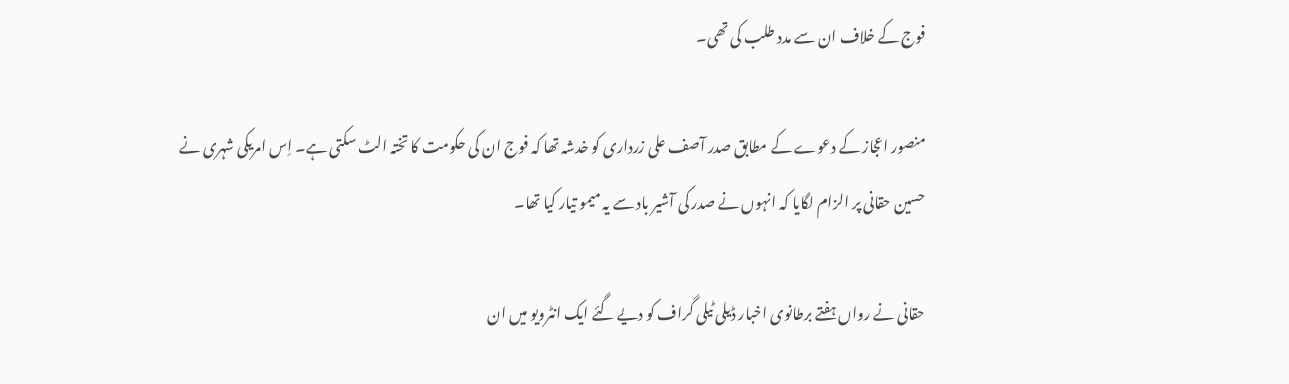فوج کے خلاف ان سے مدد طلب کی تھی۔

منصور اعجاز کے دعوے کے مطابق صدر آصف علی زرداری کو خدشہ تھا کہ فوج ان کی حکومت کا تختہ الٹ سکتی ہے۔ اِس امریکی شہری نے حسین حقانی پر الزام لگایا کہ انہوں نے صدر کی آشیر باد سے یہ میمو تیار کیا تھا۔

حقانی نے رواں ہفتے برطانوی اخبار ڈیلی ٹیلی گراف کو دیے گئے ایک انٹرویو میں ان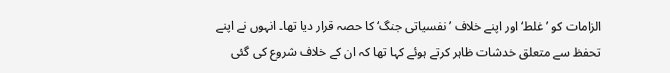الزامات کو ’غلط‘ اور اپنے خلاف ’نفسیاتی جنگ‘ کا حصہ قرار دیا تھا۔ انہوں نے اپنے تحفظ سے متعلق خدشات ظاہر کرتے ہوئے کہا تھا کہ ان کے خلاف شروع کی گئی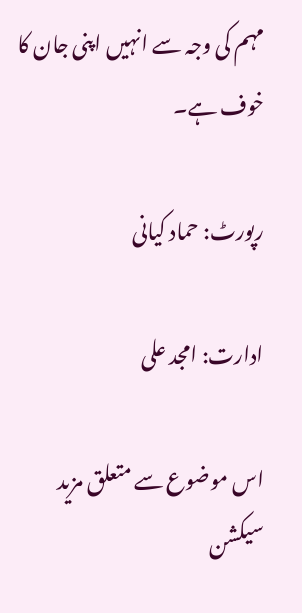مہم کی وجہ سے انہیں اپنی جان کا خوف ہے۔

رپورٹ: حماد کیانی

ادارت: امجد علی

اس موضوع سے متعلق مزید سیکشن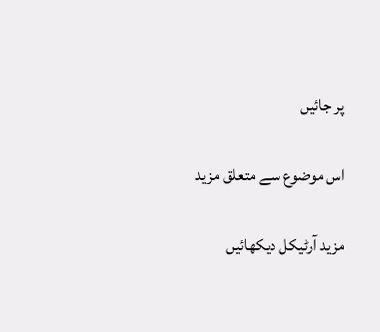پر جائیں

اس موضوع سے متعلق مزید

مزید آرٹیکل دیکھائیں